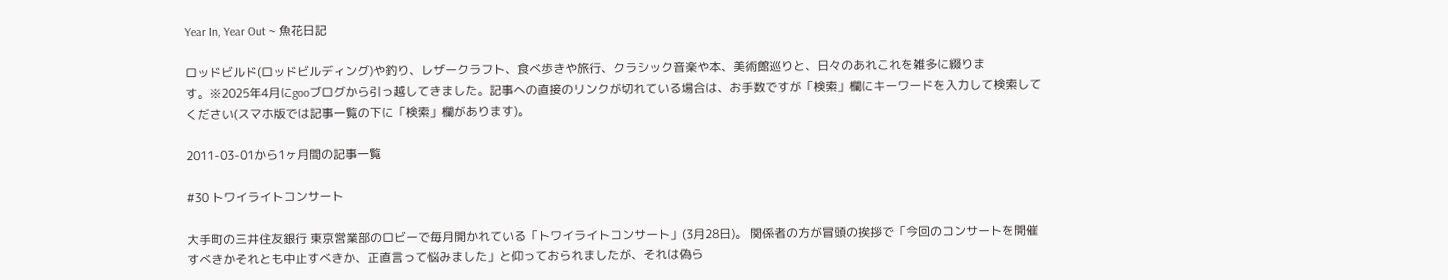Year In, Year Out ~ 魚花日記

ロッドビルド(ロッドビルディング)や釣り、レザークラフト、食べ歩きや旅行、クラシック音楽や本、美術館巡りと、日々のあれこれを雑多に綴ります。※2025年4月にgooブログから引っ越してきました。記事への直接のリンクが切れている場合は、お手数ですが「検索」欄にキーワードを入力して検索してください(スマホ版では記事一覧の下に「検索」欄があります)。

2011-03-01から1ヶ月間の記事一覧

#30 トワイライトコンサート

大手町の三井住友銀行 東京営業部のロビーで毎月開かれている「トワイライトコンサート」(3月28日)。 関係者の方が冒頭の挨拶で「今回のコンサートを開催すべきかそれとも中止すべきか、正直言って悩みました」と仰っておられましたが、それは偽ら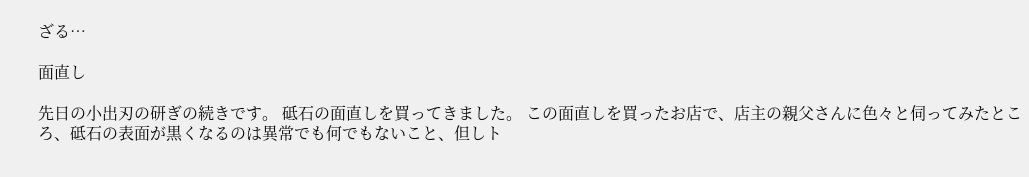ざる…

面直し

先日の小出刃の研ぎの続きです。 砥石の面直しを買ってきました。 この面直しを買ったお店で、店主の親父さんに色々と伺ってみたところ、砥石の表面が黒くなるのは異常でも何でもないこと、但しト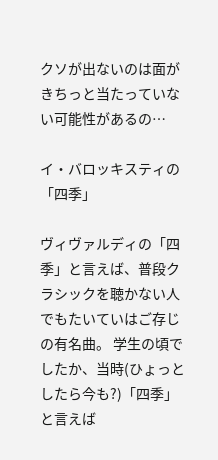クソが出ないのは面がきちっと当たっていない可能性があるの…

イ・バロッキスティの「四季」

ヴィヴァルディの「四季」と言えば、普段クラシックを聴かない人でもたいていはご存じの有名曲。 学生の頃でしたか、当時(ひょっとしたら今も?)「四季」と言えば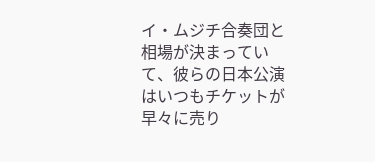イ・ムジチ合奏団と相場が決まっていて、彼らの日本公演はいつもチケットが早々に売り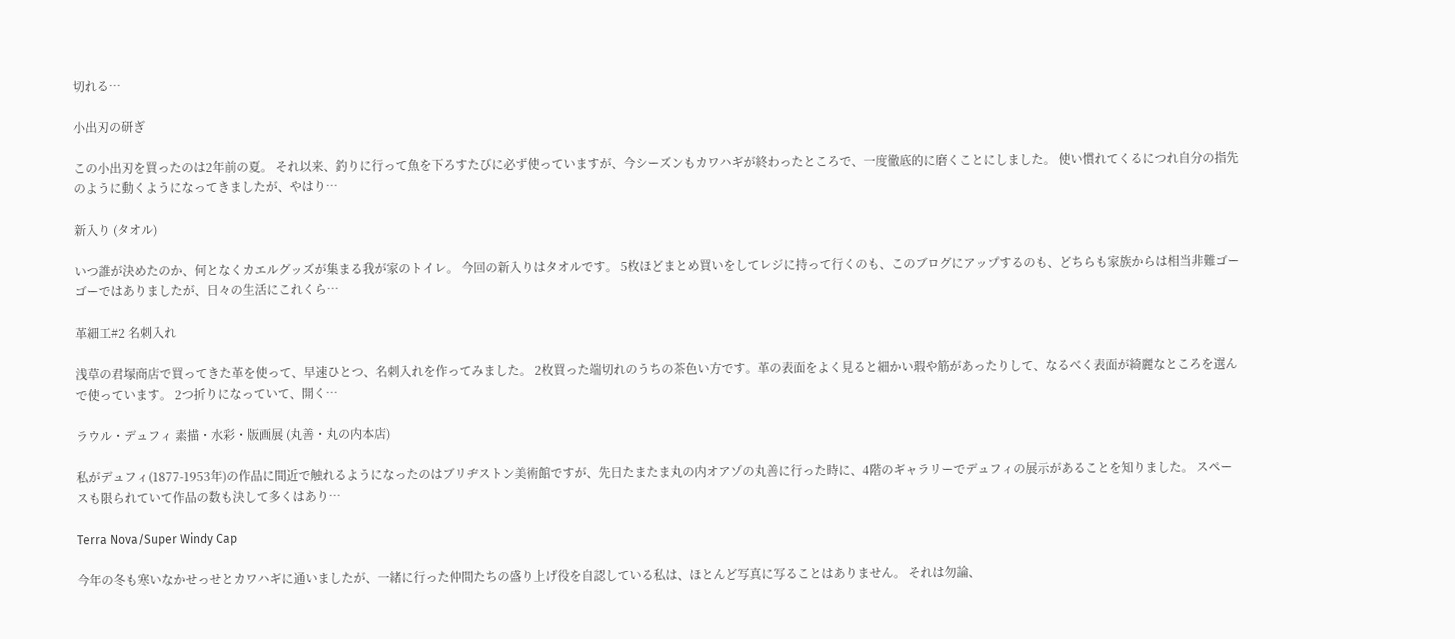切れる…

小出刃の研ぎ

この小出刃を買ったのは2年前の夏。 それ以来、釣りに行って魚を下ろすたびに必ず使っていますが、今シーズンもカワハギが終わったところで、一度徹底的に磨くことにしました。 使い慣れてくるにつれ自分の指先のように動くようになってきましたが、やはり…

新入り (タオル)

いつ誰が決めたのか、何となくカエルグッズが集まる我が家のトイレ。 今回の新入りはタオルです。 5枚ほどまとめ買いをしてレジに持って行くのも、このブログにアップするのも、どちらも家族からは相当非難ゴーゴーではありましたが、日々の生活にこれくら…

革細工#2 名刺入れ

浅草の君塚商店で買ってきた革を使って、早速ひとつ、名刺入れを作ってみました。 2枚買った端切れのうちの茶色い方です。革の表面をよく見ると細かい瑕や筋があったりして、なるべく表面が綺麗なところを選んで使っています。 2つ折りになっていて、開く…

ラウル・デュフィ 素描・水彩・版画展 (丸善・丸の内本店)

私がデュフィ(1877-1953年)の作品に間近で触れるようになったのはブリヂストン美術館ですが、先日たまたま丸の内オアゾの丸善に行った時に、4階のギャラリーでデュフィの展示があることを知りました。 スペースも限られていて作品の数も決して多くはあり…

Terra Nova/Super Windy Cap

今年の冬も寒いなかせっせとカワハギに通いましたが、一緒に行った仲間たちの盛り上げ役を自認している私は、ほとんど写真に写ることはありません。 それは勿論、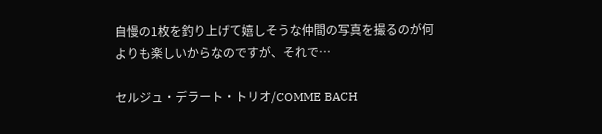自慢の1枚を釣り上げて嬉しそうな仲間の写真を撮るのが何よりも楽しいからなのですが、それで…

セルジュ・デラート・トリオ/COMME BACH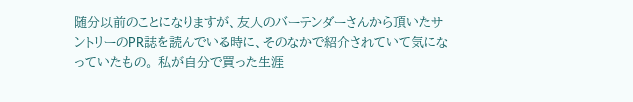随分以前のことになりますが、友人のバーテンダーさんから頂いたサントリーのPR誌を読んでいる時に、そのなかで紹介されていて気になっていたもの。 私が自分で買った生涯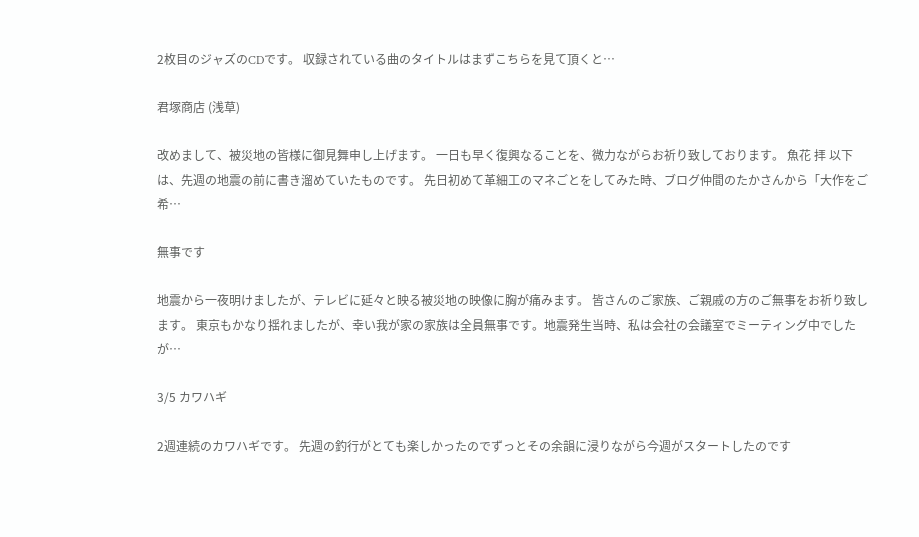2枚目のジャズのCDです。 収録されている曲のタイトルはまずこちらを見て頂くと…

君塚商店 (浅草)

改めまして、被災地の皆様に御見舞申し上げます。 一日も早く復興なることを、微力ながらお祈り致しております。 魚花 拝 以下は、先週の地震の前に書き溜めていたものです。 先日初めて革細工のマネごとをしてみた時、ブログ仲間のたかさんから「大作をご希…

無事です

地震から一夜明けましたが、テレビに延々と映る被災地の映像に胸が痛みます。 皆さんのご家族、ご親戚の方のご無事をお祈り致します。 東京もかなり揺れましたが、幸い我が家の家族は全員無事です。地震発生当時、私は会社の会議室でミーティング中でしたが…

3/5 カワハギ

2週連続のカワハギです。 先週の釣行がとても楽しかったのでずっとその余韻に浸りながら今週がスタートしたのです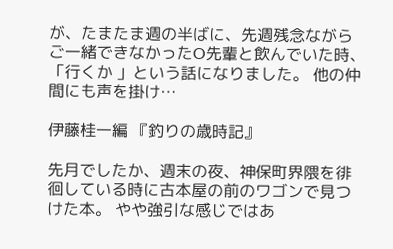が、たまたま週の半ばに、先週残念ながらご一緒できなかったO先輩と飲んでいた時、「行くか 」という話になりました。 他の仲間にも声を掛け…

伊藤桂一編 『釣りの歳時記』

先月でしたか、週末の夜、神保町界隈を徘徊している時に古本屋の前のワゴンで見つけた本。 やや強引な感じではあ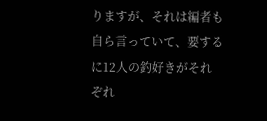りますが、それは編者も自ら言っていて、要するに12人の釣好きがそれぞれ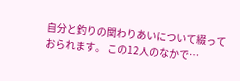自分と釣りの関わりあいについて綴っておられます。 この12人のなかで…